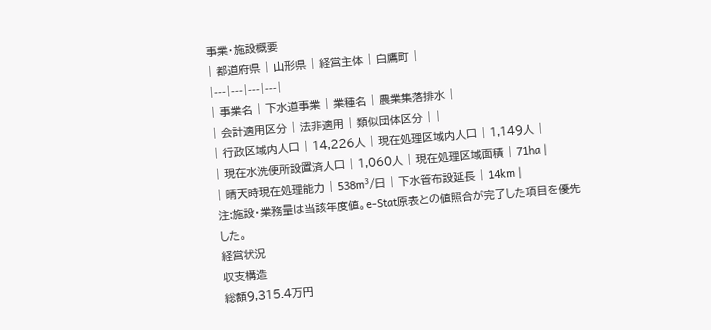事業・施設概要
| 都道府県 | 山形県 | 経営主体 | 白鷹町 |
|---|---|---|---|
| 事業名 | 下水道事業 | 業種名 | 農業集落排水 |
| 会計適用区分 | 法非適用 | 類似団体区分 | |
| 行政区域内人口 | 14,226人 | 現在処理区域内人口 | 1,149人 |
| 現在水洗便所設置済人口 | 1,060人 | 現在処理区域面積 | 71ha |
| 晴天時現在処理能力 | 538m³/日 | 下水管布設延長 | 14km |
注:施設・業務量は当該年度値。e-Stat原表との値照合が完了した項目を優先した。
経営状況
収支構造
総額9,315.4万円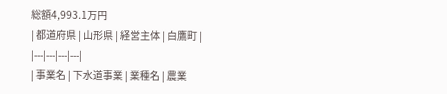総額4,993.1万円
| 都道府県 | 山形県 | 経営主体 | 白鷹町 |
|---|---|---|---|
| 事業名 | 下水道事業 | 業種名 | 農業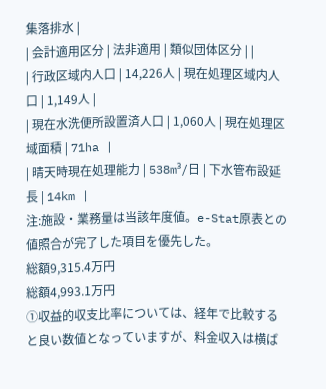集落排水 |
| 会計適用区分 | 法非適用 | 類似団体区分 | |
| 行政区域内人口 | 14,226人 | 現在処理区域内人口 | 1,149人 |
| 現在水洗便所設置済人口 | 1,060人 | 現在処理区域面積 | 71ha |
| 晴天時現在処理能力 | 538m³/日 | 下水管布設延長 | 14km |
注:施設・業務量は当該年度値。e-Stat原表との値照合が完了した項目を優先した。
総額9,315.4万円
総額4,993.1万円
①収益的収支比率については、経年で比較すると良い数値となっていますが、料金収入は横ば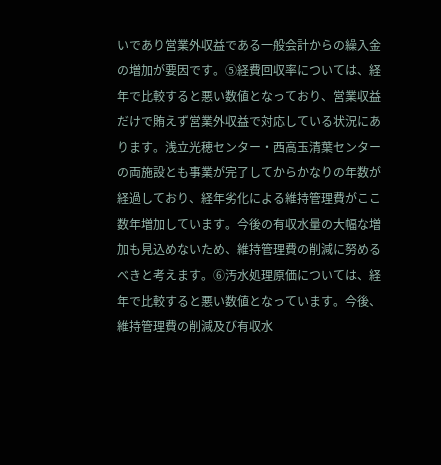いであり営業外収益である一般会計からの繰入金の増加が要因です。⑤経費回収率については、経年で比較すると悪い数値となっており、営業収益だけで賄えず営業外収益で対応している状況にあります。浅立光穂センター・西高玉清葉センターの両施設とも事業が完了してからかなりの年数が経過しており、経年劣化による維持管理費がここ数年増加しています。今後の有収水量の大幅な増加も見込めないため、維持管理費の削減に努めるべきと考えます。⑥汚水処理原価については、経年で比較すると悪い数値となっています。今後、維持管理費の削減及び有収水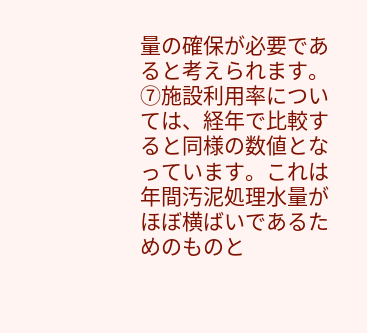量の確保が必要であると考えられます。⑦施設利用率については、経年で比較すると同様の数値となっています。これは年間汚泥処理水量がほぼ横ばいであるためのものと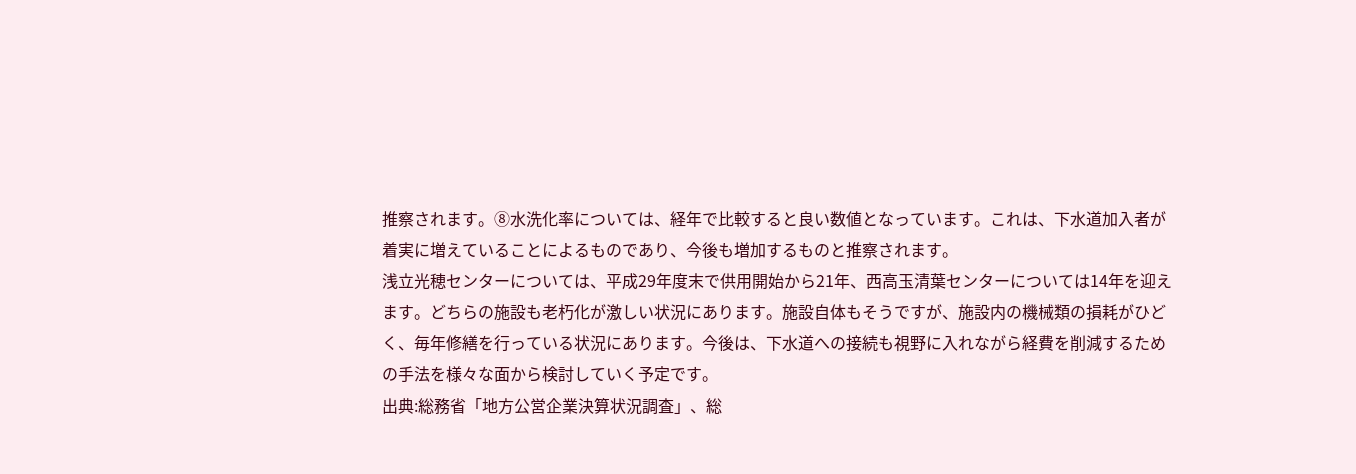推察されます。⑧水洗化率については、経年で比較すると良い数値となっています。これは、下水道加入者が着実に増えていることによるものであり、今後も増加するものと推察されます。
浅立光穂センターについては、平成29年度末で供用開始から21年、西高玉清葉センターについては14年を迎えます。どちらの施設も老朽化が激しい状況にあります。施設自体もそうですが、施設内の機械類の損耗がひどく、毎年修繕を行っている状況にあります。今後は、下水道への接続も視野に入れながら経費を削減するための手法を様々な面から検討していく予定です。
出典:総務省「地方公営企業決算状況調査」、総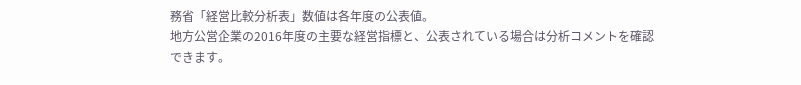務省「経営比較分析表」数値は各年度の公表値。
地方公営企業の2016年度の主要な経営指標と、公表されている場合は分析コメントを確認できます。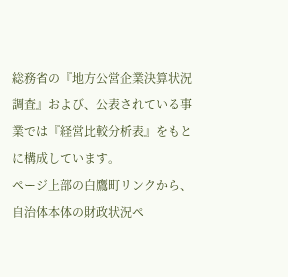総務省の『地方公営企業決算状況調査』および、公表されている事業では『経営比較分析表』をもとに構成しています。
ページ上部の白鷹町リンクから、自治体本体の財政状況ペ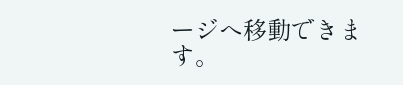ージへ移動できます。